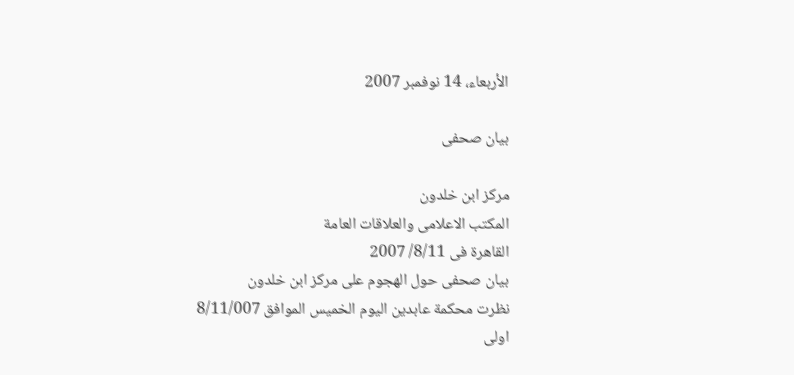الأربعاء، 14 نوفمبر 2007

بيان صحفى

مركز ابن خلدون
المكتب الاعلامى والعلاقات العامة
القاهرة فى 8/11/ 2007
بيان صحفى حول الهجوم على مركز ابن خلدون
نظرت محكمة عابدين اليوم الخميس الموافق 8/11/007 اولى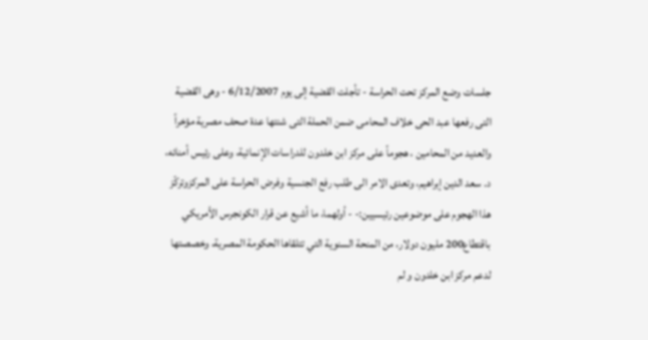جلسات وضع المركز تحت الحراسة - تأجلت القضية إلى يوم 6/12/2007 - وهى القضية التى رفعها عبد الحى خلاف المحامى ضمن الحملة التى شنتها عدة صحف مصرية مؤخراً والعديد من المحامين ، هجوماً على مركز ابن خلدون للدراسات الإنمائية، وعلى رئيس أمنائه، د. سعد الدين إبراهيم، وتعدى الامر الى طلب رفع الجنسية وفرض الحراسة على المركزوتركّز هذا الهجوم على موضوعين رئيسيين:- - أولهما، ما أشيع عن قرار الكونجرس الأمريكي باقتطاع200 مليون دولار، من المنحة السنوية التي تتلقاها الحكومة المصرية، وخصصتها لدعم مركز ابن خلدون و لم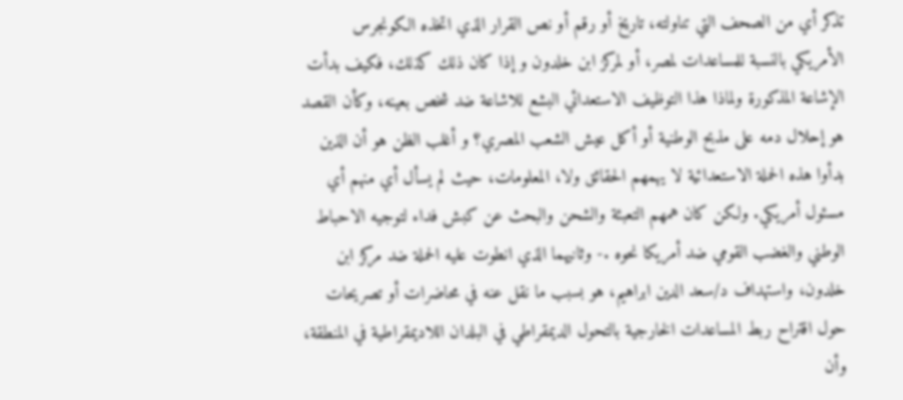تذكر أي من الصحف التي تناولته، تاريخ أو رقم أو نص القرار الذي اتخذه الكونجرس الأمريكي بالنسبة للمساعدات لمصر، أو لمركز ابن خلدون و إذا كان ذلك كذلك، فكيف بدأت الإشاعة المذكورة ولماذا هذا التوظيف الاستعدائي البشع للاشاعة ضد شخص بعينه، وكأن القصد هو إحلال دمه على مذبح الوطنية أو أكل عيش الشعب المصري؟ و أغلب الظن هو أن الذين بدأوا هذه الحملة الاستعدائية لا يهمهم الحقائق ولا، المعلومات، حيث لم يسأل أي منهم أي مسئول أمريكي. ولكن كان همهم التعبئة والشحن والبحث عن كبش فداء لتوجيه الاحباط الوطني والغضب القومي ضد أمريكا نحوه .- وثانيهما الذي انطوت عليه الحملة ضد مركز ابن خلدون، واستهداف د/سعد الدين ابراهيم، هو بسبب ما نقل عنه في محاضرات أو تصريحات حول اقتراح ربط المساعدات الخارجية بالتحول الديمقراطي في البلدان اللاديمقراطية في المنطقة، وأن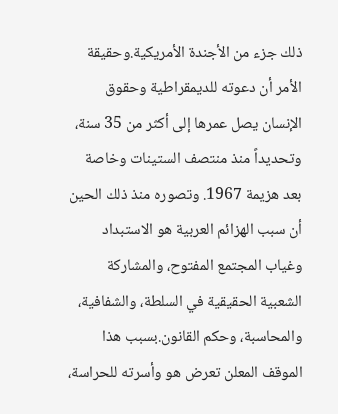ذلك جزء من الأجندة الأمريكية.وحقيقة الأمر أن دعوته للديمقراطية وحقوق الإنسان يصل عمرها إلى أكثر من 35 سنة، وتحديداً منذ منتصف الستينات وخاصة بعد هزيمة 1967. وتصوره منذ ذلك الحين أن سبب الهزائم العربية هو الاستبداد وغياب المجتمع المفتوح، والمشاركة الشعبية الحقيقية في السلطة، والشفافية، والمحاسبة، وحكم القانون.بسبب هذا الموقف المعلن تعرض هو وأسرته للحراسة،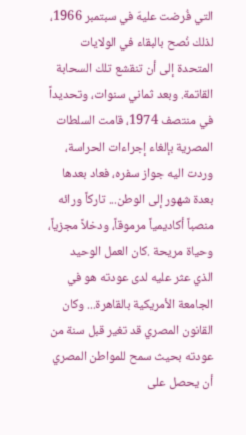التي فُرضت عليهّ في سبتمبر 1966، لذلك نُصح بالبقاء في الولايات المتحدة إلى أن تنقشع تلك السحابة القاتمة. وبعد ثماني سنوات، وتحديداً في منتصف 1974، قامت السلطات المصرية بإلغاء إجراءات الحراسة، وردت اليه جواز سفره، فعاد بعدها بعدة شهور إلى الوطن... تاركاً ورائه منصباً أكاديمياً مرموقاً، ودخلاً مجزياً، وحياة مريحة .كان العمل الوحيد الذي عثر عليه لدى عودته هو في الجامعة الأمريكية بالقاهرة... وكان القانون المصري قد تغير قبل سنة من عودته بحيث سمح للمواطن المصري أن يحصل على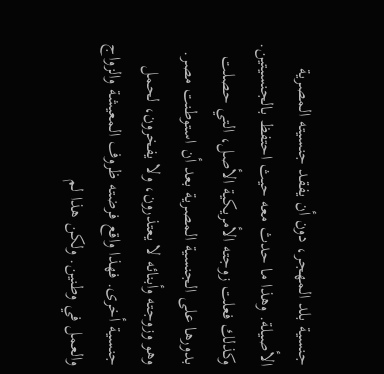جنسية بلد المهجر، دون أن يفقد جنسيته المصرية الأصيلة. وهذا ما حدث معه حيث احتفظ بالجنسيتين. وكذلك فعلت زوجته الأمريكية الأصل، التي حصلت بدورها على الجنسية المصرية بعد أن استوطنت مصر. وهو وزوجته وأبنائه لا يعتذرون، ولا يفخرون، لحمل جنسية أخرى. فهذا واقع فرضته ظروف المعيشة والزواج والعمل في وطنين. ولكن هذا لم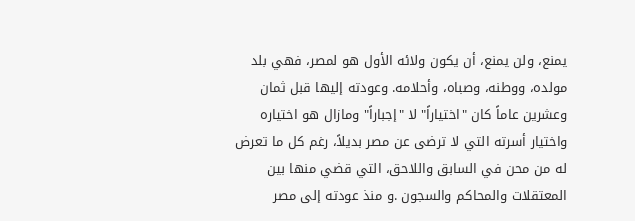يمنع، ولن يمنع، أن يكون ولائه الأول هو لمصر، فهي بلد مولده، ووطنه، وصباه، وأحلامه. وعودته إليها قبل ثمان وعشرين عاماً كان "اختياراً" لا "إجباراً" ومازال هو اختياره واختيار أسرته التي لا ترضى عن مصر بديلاً، رغم كل ما تعرض له من محن في السابق واللاحق، التي قضي منها بين المعتقلات والمحاكم والسجون .و منذ عودته إلى مصر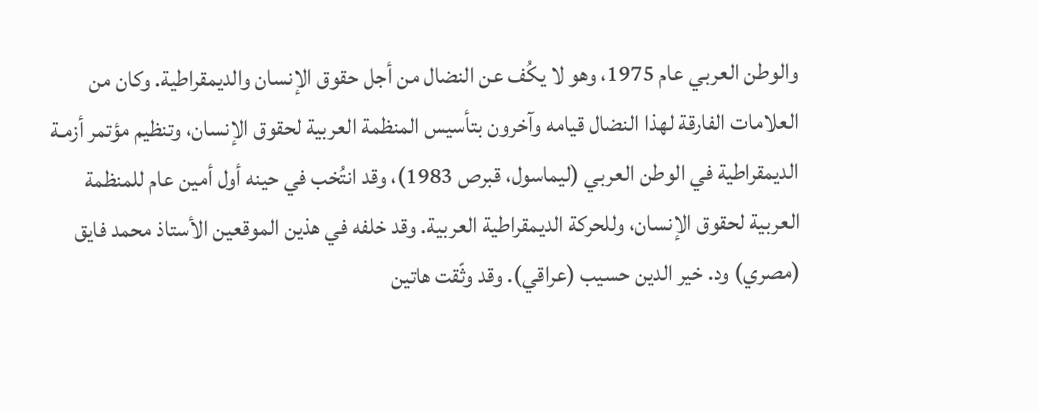والوطن العربي عام 1975، وهو لا يكُف عن النضال من أجل حقوق الإنسان والديمقراطية. وكان من العلامات الفارقة لهذا النضال قيامه وآخرون بتأسيس المنظمة العربية لحقوق الإنسان، وتنظيم مؤتمر أزمـة الديمقراطية في الوطن العربي (ليماسول، قبرص 1983)، وقد انتُخب في حينه أول أمين عام للمنظمة العربية لحقوق الإنسان، وللحركة الديمقراطية العربية. وقد خلفه في هذين الموقعين الأستاذ محمد فايق (مصري) ود. خير الدين حسيب (عراقي). وقد وثّقت هاتين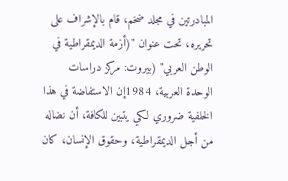المبادرتين في مجلد ضخم، قام بالإشراف على تحريره، تحت عنوان "(أزمة الديمقراطية في الوطن العربي" (بيروت: مركز دراسات الوحدة العربية، 1984إن الاستفاضة في هذا الخلفية ضروري لكي يتبين للكافة، أن نضاله من أجل الديمقراطية، وحقوق الإنسان، كان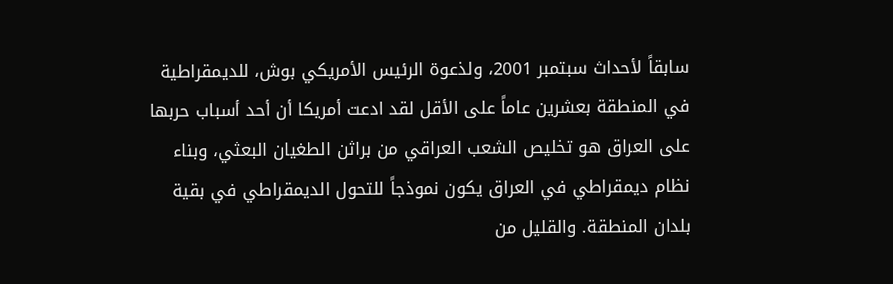سابقاً لأحداث سبتمبر 2001، ولذعوة الرئيس الأمريكي بوش، للديمقراطية في المنطقة بعشرين عاماً على الأقل لقد ادعت أمريكا أن أحد أسباب حربها على العراق هو تخليص الشعب العراقي من براثن الطغيان البعثي، وبناء نظام ديمقراطي في العراق يكون نموذجاً للتحول الديمقراطي في بقية بلدان المنطقة. والقليل من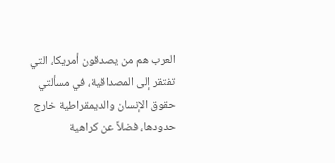العرب هم من يصدقون أمريكا، التي تفتقر إلى المصداقية، في مسألتي حقوق الإنسان والديمقراطية خارج حدودها، فضلاً عن كراهية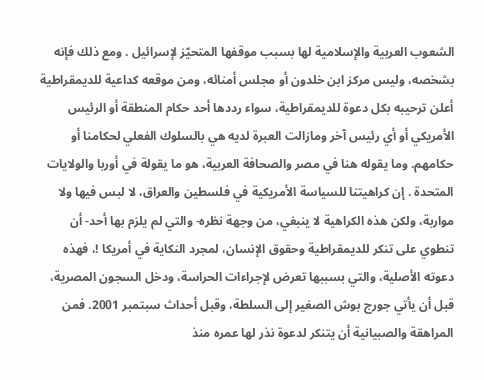الشعوب العربية والإسلامية لها بسبب موقفها المتحيّز لإسرائيل . ومع ذلك فإنه بشخصه، وليس مركز ابن خلدون أو مجلس أمنائه، ومن موقعه كداعية للديمقراطية أعلن ترحيبه بكل دعوة للديمقراطية، سواء رددها أحد حكام المنطقة أو الرئيس الأمريكي أو أي رئيس آخر ومازالت العبرة لديه هي بالسلوك الفعلي لحكامنا أو حكامهم. وما يقوله هنا في مصر والصحافة العربية، هو ما يقولة في أوربا والولايات المتحدة . إن كراهيتنا للسياسة الأمريكية في فلسطين والعراق، لا لبس فيها ولا مواربة، ولكن هذه الكراهية لا ينبغي، من وجهة نظره- والتي لم يلزم بها أحد- أن تنطوي على تنكر للديمقراطية وحقوق الإنسان، لمجرد النكاية في أمريكا !، فهذه دعوته الأصلية، والتي بسببها تعرض لإجراءات الحراسة، ودخل السجون المصرية، قبل أن يأتي جورج بوش الصغير إلى السلطة، وقبل أحداث سبتمبر 2001. فمن المراهقة والصبيانية أن يتنكر لدعوة نذر لها عمره منذ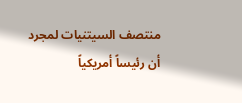منتصف السيتنيات لمجرد أن رئيساً أمريكياً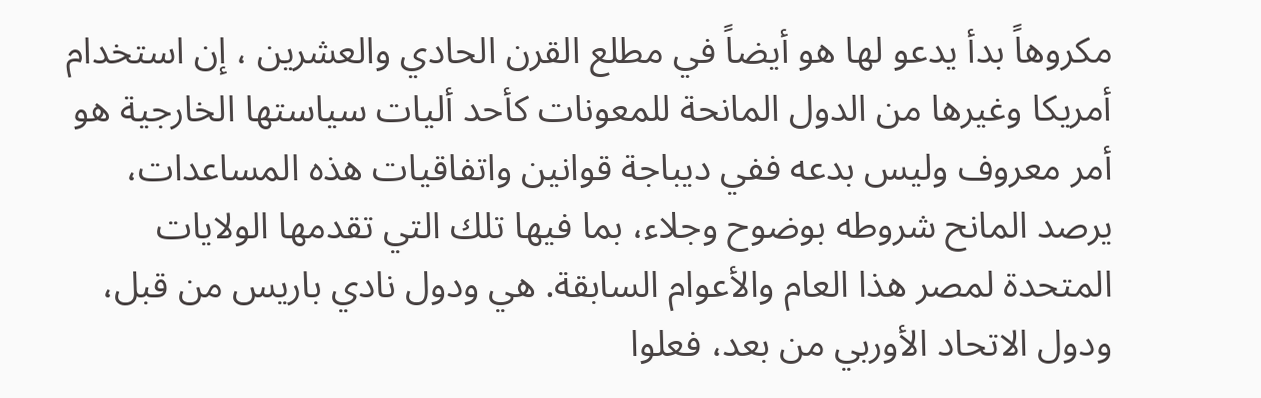مكروهاً بدأ يدعو لها هو أيضاً في مطلع القرن الحادي والعشرين ، إن استخدام أمريكا وغيرها من الدول المانحة للمعونات كأحد أليات سياستها الخارجية هو أمر معروف وليس بدعه ففي ديباجة قوانين واتفاقيات هذه المساعدات، يرصد المانح شروطه بوضوح وجلاء، بما فيها تلك التي تقدمها الولايات المتحدة لمصر هذا العام والأعوام السابقة. هي ودول نادي باريس من قبل، ودول الاتحاد الأوربي من بعد، فعلوا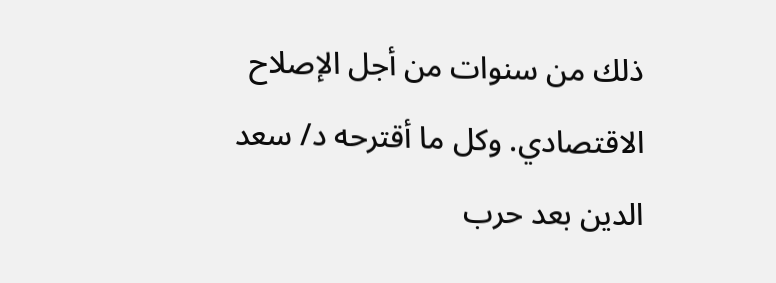ذلك من سنوات من أجل الإصلاح الاقتصادي. وكل ما أقترحه د/ سعد الدين بعد حرب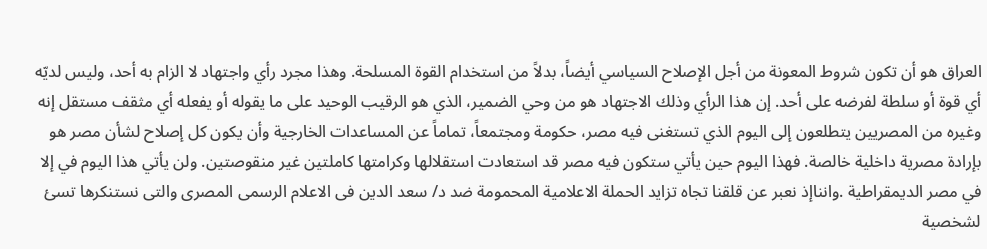العراق هو أن تكون شروط المعونة من أجل الإصلاح السياسي أيضاً، بدلاً من استخدام القوة المسلحة. وهذا مجرد رأي واجتهاد لا الزام به أحد، وليس لديّه أي قوة أو سلطة لفرضه على أحد. إن هذا الرأي وذلك الاجتهاد هو من وحي الضمير، الذي هو الرقيب الوحيد على ما يقوله أو يفعله أي مثقف مستقل إنه وغيره من المصريين يتطلعون إلى اليوم الذي تستغنى فيه مصر، حكومة ومجتمعاً، تماماً عن المساعدات الخارجية وأن يكون كل إصلاح لشأن مصر هو بإرادة مصرية داخلية خالصة. فهذا اليوم حين يأتي ستكون فيه مصر قد استعادت استقلالها وكرامتها كاملتين غير منقوصتين. ولن يأتي هذا اليوم في إلا في مصر الديمقراطية .وانناإذ نعبر عن قلقنا تجاه تزايد الحملة الاعلامية المحمومة ضد د/ سعد الدين فى الاعلام الرسمى المصرى والتى نستنكرها تسئ لشخصية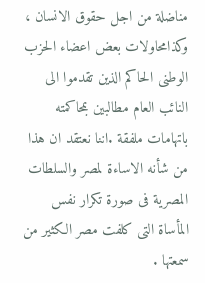مناضلة من اجل حقوق الانسان ، وكذامحاولات بعض اعضاء الحزب الوطنى الحاكم الذين تقدموا الى النائب العام مطالبين بمحاكمته باتهامات ملفقة .اننا نعتقد ان هذا من شأنه الاساءة لمصر والسلطات المصرية فى صورة تكرار نفس المأساة التى كلفت مصر الكثير من سمعتها .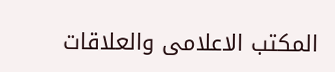المكتب الاعلامى والعلاقات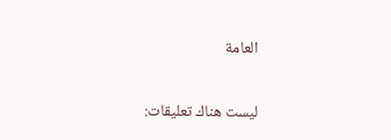العامة

ليست هناك تعليقات: